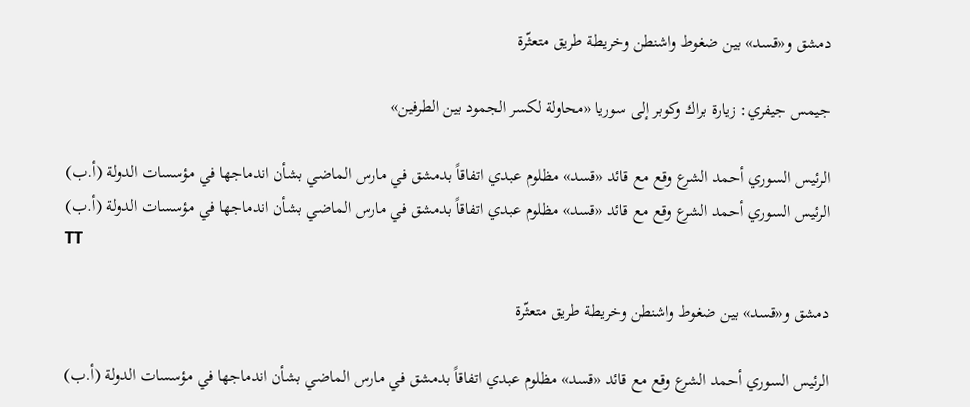دمشق و«قسد» بين ضغوط واشنطن وخريطة طريق متعثّرة

جيمس جيفري: زيارة براك وكوبر إلى سوريا «محاولة لكسر الجمود بين الطرفين»

الرئيس السوري أحمد الشرع وقع مع قائد «قسد» مظلوم عبدي اتفاقاً بدمشق في مارس الماضي بشأن اندماجها في مؤسسات الدولة (أ.ب)
الرئيس السوري أحمد الشرع وقع مع قائد «قسد» مظلوم عبدي اتفاقاً بدمشق في مارس الماضي بشأن اندماجها في مؤسسات الدولة (أ.ب)
TT

دمشق و«قسد» بين ضغوط واشنطن وخريطة طريق متعثّرة

الرئيس السوري أحمد الشرع وقع مع قائد «قسد» مظلوم عبدي اتفاقاً بدمشق في مارس الماضي بشأن اندماجها في مؤسسات الدولة (أ.ب)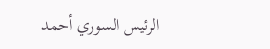الرئيس السوري أحمد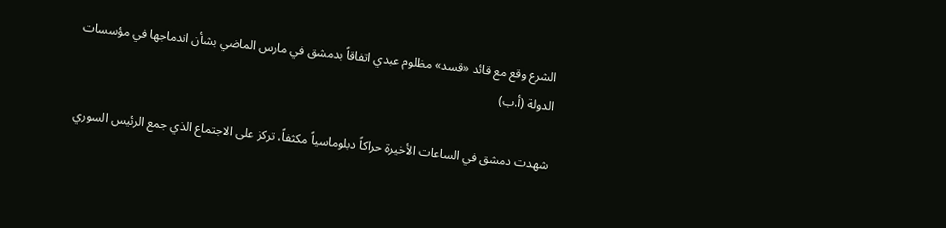الشرع وقع مع قائد «قسد» مظلوم عبدي اتفاقاً بدمشق في مارس الماضي بشأن اندماجها في مؤسسات الدولة (أ.ب)

شهدت دمشق في الساعات الأخيرة حراكاً دبلوماسياً مكثفاً، تركز على الاجتماع الذي جمع الرئيس السوري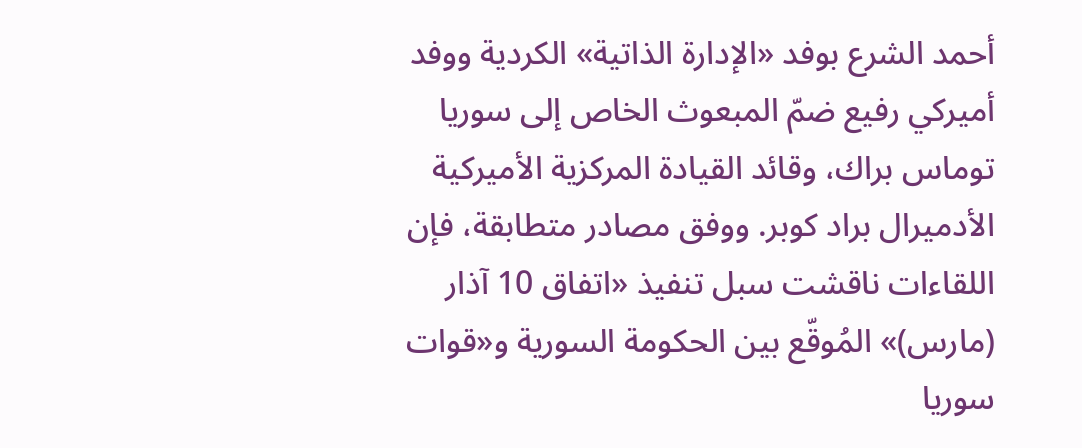أحمد الشرع بوفد «الإدارة الذاتية» الكردية ووفد أميركي رفيع ضمّ المبعوث الخاص إلى سوريا توماس براك، وقائد القيادة المركزية الأميركية الأدميرال براد كوبر. ووفق مصادر متطابقة، فإن اللقاءات ناقشت سبل تنفيذ «اتفاق 10 آذار (مارس)» المُوقّع بين الحكومة السورية و«قوات سوريا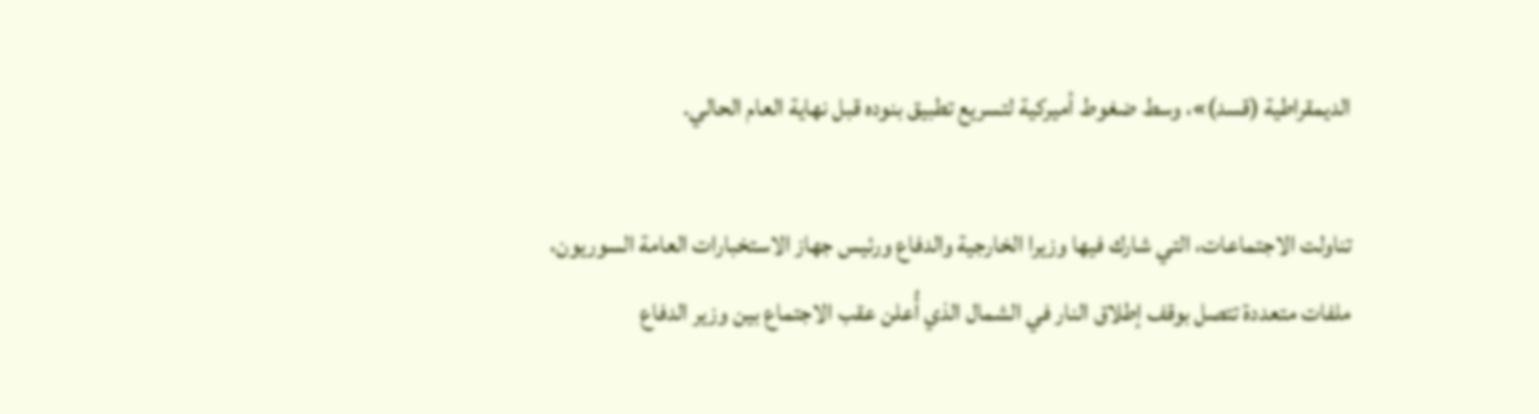الديمقراطية (قسد)»، وسط ضغوط أميركية لتسريع تطبيق بنوده قبل نهاية العام الحالي.

تناولت الاجتماعات، التي شارك فيها وزيرا الخارجية والدفاع ورئيس جهاز الاستخبارات العامة السوريون، ملفات متعددة تتصل بوقف إطلاق النار في الشمال الذي أُعلن عقب الاجتماع بين وزير الدفاع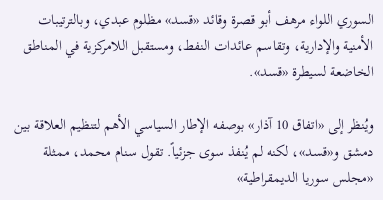السوري اللواء مرهف أبو قصرة وقائد «قسد» مظلوم عبدي، وبالترتيبات الأمنية والإدارية، وتقاسم عائدات النفط، ومستقبل اللامركزية في المناطق الخاضعة لسيطرة «قسد».

ويُنظر إلى «اتفاق 10 آذار» بوصفه الإطار السياسي الأهم لتنظيم العلاقة بين دمشق و«قسد»، لكنه لم يُنفذ سوى جزئياً. تقول سنام محمد، ممثلة «مجلس سوريا الديمقراطية»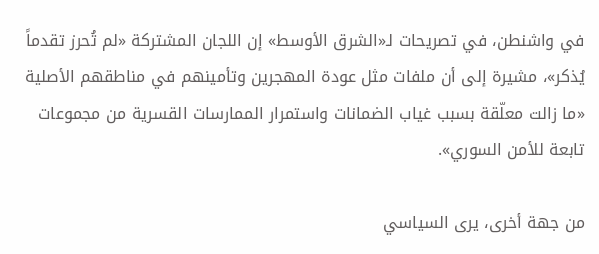في واشنطن، في تصريحات لـ«الشرق الأوسط» إن اللجان المشتركة «لم تُحرز تقدماً يُذكر»، مشيرة إلى أن ملفات مثل عودة المهجرين وتأمينهم في مناطقهم الأصلية «ما زالت معلّقة بسبب غياب الضمانات واستمرار الممارسات القسرية من مجموعات تابعة للأمن السوري».

من جهة أخرى، يرى السياسي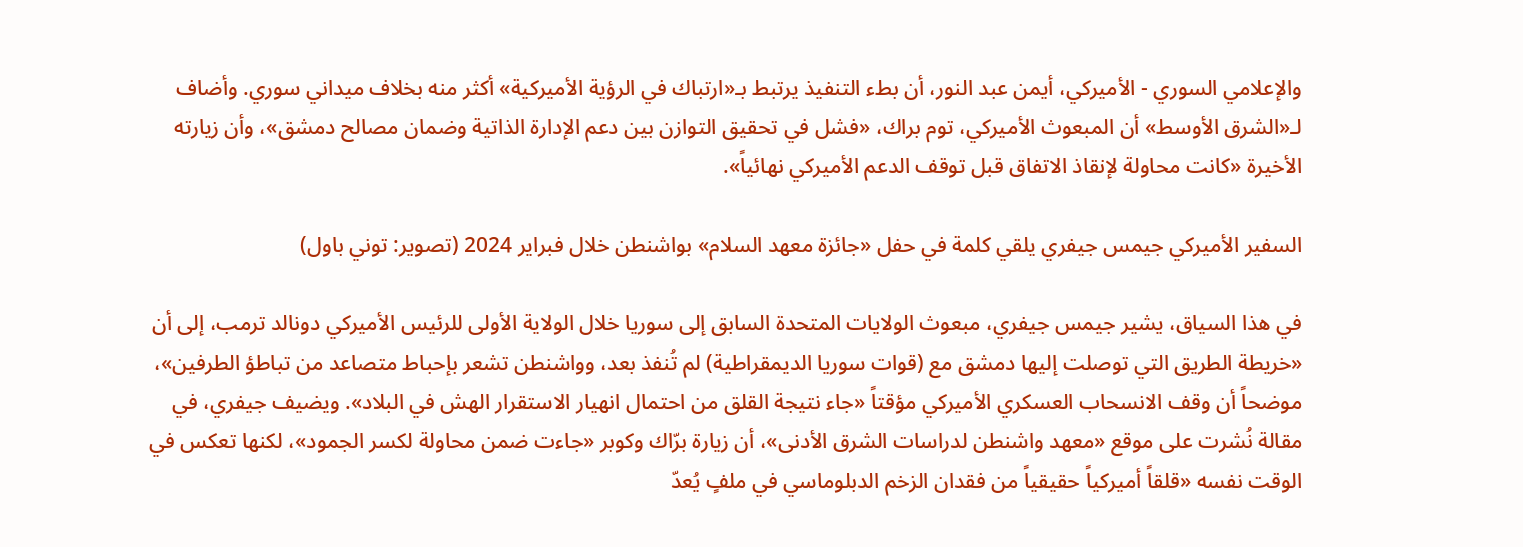والإعلامي السوري - الأميركي، أيمن عبد النور، أن بطء التنفيذ يرتبط بـ«ارتباك في الرؤية الأميركية» أكثر منه بخلاف ميداني سوري. وأضاف لـ«الشرق الأوسط» أن المبعوث الأميركي، توم براك، «فشل في تحقيق التوازن بين دعم الإدارة الذاتية وضمان مصالح دمشق»، وأن زيارته الأخيرة «كانت محاولة لإنقاذ الاتفاق قبل توقف الدعم الأميركي نهائياً».

السفير الأميركي جيمس جيفري يلقي كلمة في حفل «جائزة معهد السلام» بواشنطن خلال فبراير 2024 (تصوير: توني باول)

في هذا السياق، يشير جيمس جيفري، مبعوث الولايات المتحدة السابق إلى سوريا خلال الولاية الأولى للرئيس الأميركي دونالد ترمب، إلى أن «خريطة الطريق التي توصلت إليها دمشق مع (قوات سوريا الديمقراطية) لم تُنفذ بعد، وواشنطن تشعر بإحباط متصاعد من تباطؤ الطرفين»، موضحاً أن وقف الانسحاب العسكري الأميركي مؤقتاً «جاء نتيجة القلق من احتمال انهيار الاستقرار الهش في البلاد». ويضيف جيفري، في مقالة نُشرت على موقع «معهد واشنطن لدراسات الشرق الأدنى»، أن زيارة برّاك وكوبر «جاءت ضمن محاولة لكسر الجمود»، لكنها تعكس في الوقت نفسه «قلقاً أميركياً حقيقياً من فقدان الزخم الدبلوماسي في ملفٍ يُعدّ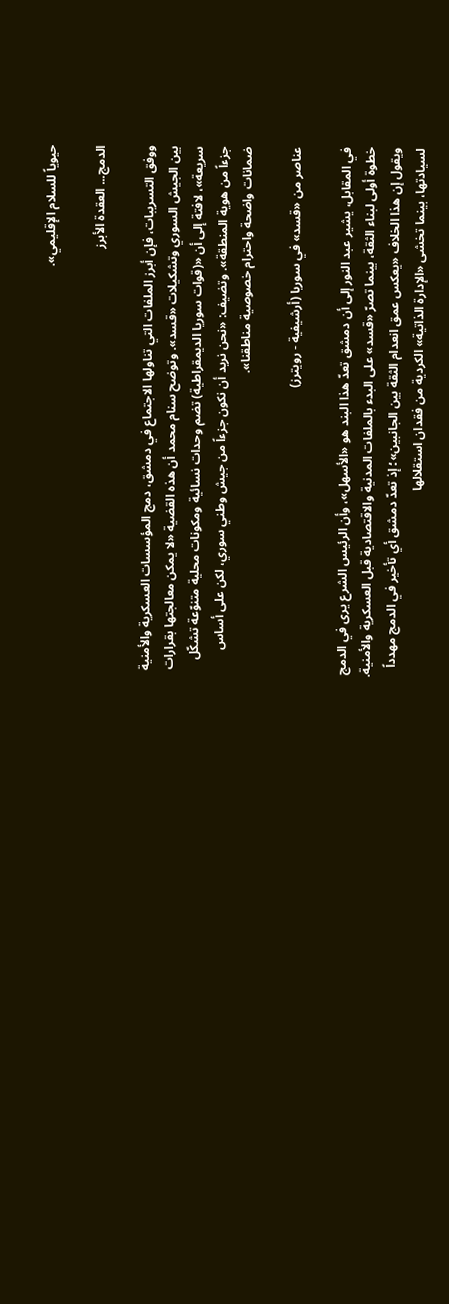حيوياً للسلام الإقليمي».

الدمج... العقدة الأبرز

ووفق التسريبات، فإن أبرز الملفات التي تناولها الاجتماع في دمشق، دمج المؤسسات العسكرية والأمنية بين الجيش السوري وتشكيلات «قسد». وتوضح سنام محمد أن هذه القضية «لا يمكن معالجتها بقرارات سريعة»، لافتة إلى أن «(قوات سوريا الديمقراطية) تضم وحدات نسائية ومكونات محلية متنوّعة تشكّل جزءاً من هوية المنطقة». وتضيف: «نحن نريد أن نكون جزءاً من جيش وطني سوري، لكن على أساس ضمانات واضحة واحترام خصوصية مناطقنا».

عناصر من «قسد» في سوريا (أرشيفية - رويترز)

في المقابل، يشير عبد النور إلى أن دمشق تعدّ هذا البند هو «الأسهل»، وأن الرئيس الشرع يرى في الدمج خطوة أولى لبناء الثقة، بينما تصرّ «قسد» على البدء بالملفات المدنية والاقتصادية قبل العسكرية والأمنية. ويقول إن هذا الخلاف «يعكس عمق انعدام الثقة بين الجانبين»؛ إذ تعدّ دمشق أي تأخير في الدمج مهدداً لسيادتها، بينما تخشى «الإدارة الذاتية» الكردية من فقدان استقلالها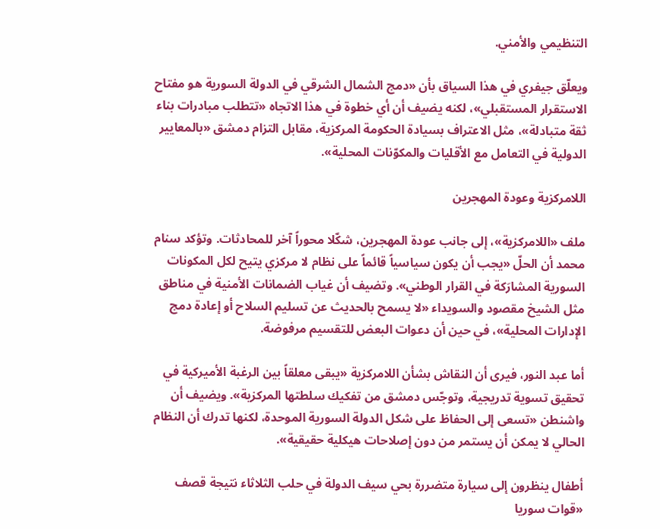التنظيمي والأمني.

ويعلّق جيفري في هذا السياق بأن «دمج الشمال الشرقي في الدولة السورية هو مفتاح الاستقرار المستقبلي»، لكنه يضيف أن أي خطوة في هذا الاتجاه «تتطلب مبادرات بناء ثقة متبادلة»، مثل الاعتراف بسيادة الحكومة المركزية، مقابل التزام دمشق «بالمعايير الدولية في التعامل مع الأقليات والمكوّنات المحلية».

اللامركزية وعودة المهجرين

ملف «اللامركزية»، إلى جانب عودة المهجرين، شكّلا محوراً آخر للمحادثات. وتؤكد سنام محمد أن الحلّ «يجب أن يكون سياسياً قائماً على نظام لا مركزي يتيح لكل المكونات السورية المشارَكة في القرار الوطني». وتضيف أن غياب الضمانات الأمنية في مناطق مثل الشيخ مقصود والسويداء «لا يسمح بالحديث عن تسليم السلاح أو إعادة دمج الإدارات المحلية»، في حين أن دعوات البعض للتقسيم مرفوضة.

أما عبد النور، فيرى أن النقاش بشأن اللامركزية «يبقى معلقاً بين الرغبة الأميركية في تحقيق تسوية تدريجية، وتوجّس دمشق من تفكيك سلطتها المركزية». ويضيف أن واشنطن «تسعى إلى الحفاظ على شكل الدولة السورية الموحدة، لكنها تدرك أن النظام الحالي لا يمكن أن يستمر من دون إصلاحات هيكلية حقيقية».

أطفال ينظرون إلى سيارة متضررة بحي سيف الدولة في حلب الثلاثاء نتيجة قصف «قوات سوريا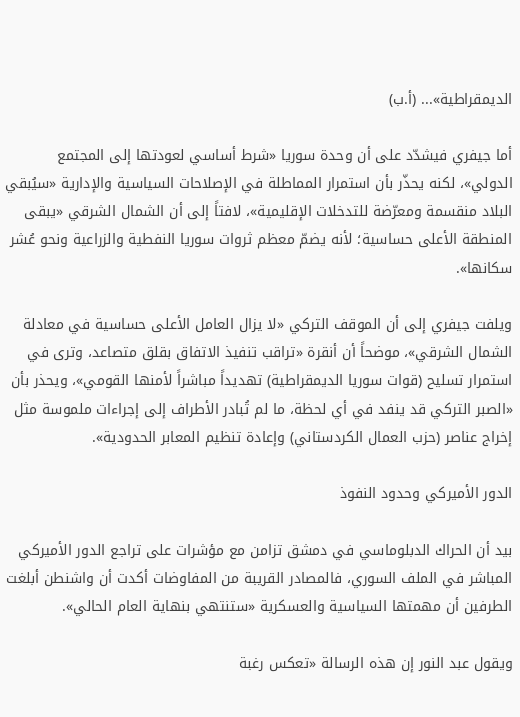الديمقراطية»... (أ.ب)

أما جيفري فيشدّد على أن وحدة سوريا «شرط أساسي لعودتها إلى المجتمع الدولي»، لكنه يحذّر بأن استمرار المماطلة في الإصلاحات السياسية والإدارية «سيُبقي البلاد منقسمة ومعرّضة للتدخلات الإقليمية»، لافتاً إلى أن الشمال الشرقي «يبقى المنطقة الأعلى حساسية؛ لأنه يضمّ معظم ثروات سوريا النفطية والزراعية ونحو عُشر سكانها».

ويلفت جيفري إلى أن الموقف التركي «لا يزال العامل الأعلى حساسية في معادلة الشمال الشرقي»، موضحاً أن أنقرة «تراقب تنفيذ الاتفاق بقلق متصاعد، وترى في استمرار تسليح (قوات سوريا الديمقراطية) تهديداً مباشراً لأمنها القومي»، ويحذر بأن «الصبر التركي قد ينفد في أي لحظة، ما لم تُبادر الأطراف إلى إجراءات ملموسة مثل إخراج عناصر (حزب العمال الكردستاني) وإعادة تنظيم المعابر الحدودية».

الدور الأميركي وحدود النفوذ

بيد أن الحراك الدبلوماسي في دمشق تزامن مع مؤشرات على تراجع الدور الأميركي المباشر في الملف السوري، فالمصادر القريبة من المفاوضات أكدت أن واشنطن أبلغت الطرفين أن مهمتها السياسية والعسكرية «ستنتهي بنهاية العام الحالي».

ويقول عبد النور إن هذه الرسالة «تعكس رغبة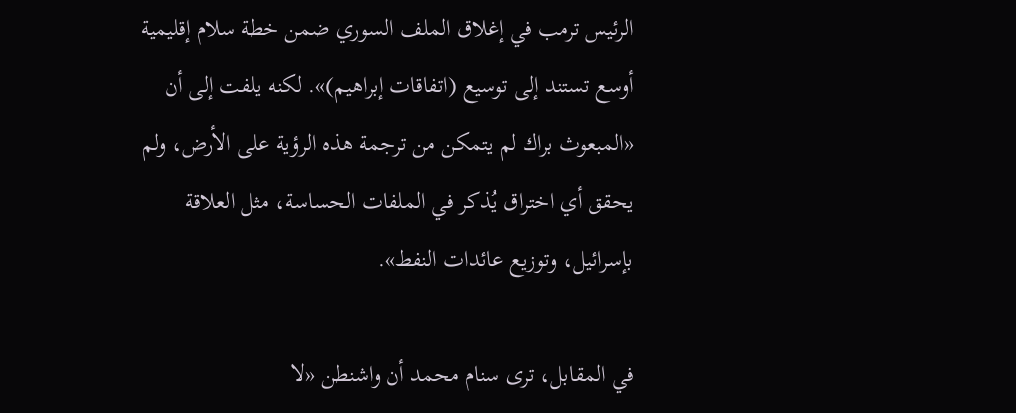الرئيس ترمب في إغلاق الملف السوري ضمن خطة سلام إقليمية أوسع تستند إلى توسيع (اتفاقات إبراهيم)». لكنه يلفت إلى أن «المبعوث براك لم يتمكن من ترجمة هذه الرؤية على الأرض، ولم يحقق أي اختراق يُذكر في الملفات الحساسة، مثل العلاقة بإسرائيل، وتوزيع عائدات النفط».

في المقابل، ترى سنام محمد أن واشنطن «لا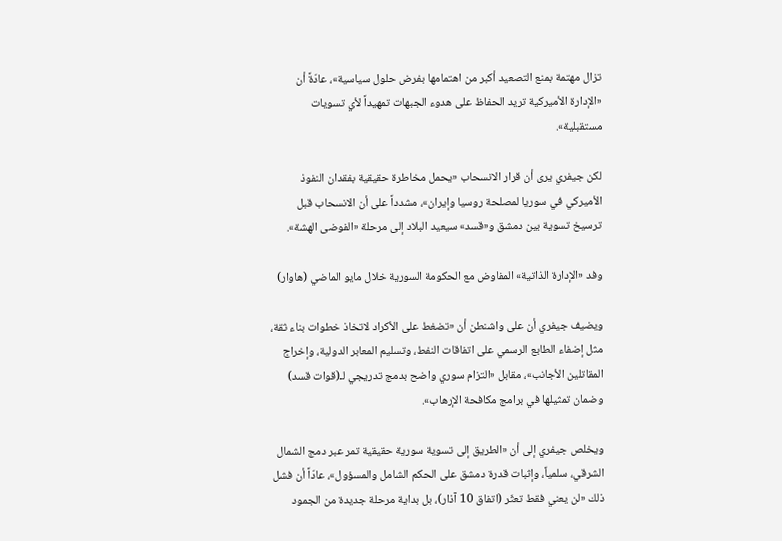تزال مهتمة بمنع التصعيد أكبر من اهتمامها بفرض حلول سياسية»، عادّةً أن «الإدارة الأميركية تريد الحفاظ على هدوء الجبهات تمهيداً لأي تسويات مستقبلية».

لكن جيفري يرى أن قرار الانسحاب «يحمل مخاطرة حقيقية بفقدان النفوذ الأميركي في سوريا لمصلحة روسيا وإيران»، مشدداً على أن الانسحاب قبل ترسيخ تسوية بين دمشق و«قسد» سيعيد البلاد إلى مرحلة «الفوضى الهشة».

وفد «الإدارة الذاتية» المفاوض مع الحكومة السورية خلال مايو الماضي (هاوار)

ويضيف جيفري أن على واشنطن أن «تضغط على الأكراد لاتخاذ خطوات بناء ثقة، مثل إضفاء الطابع الرسمي على اتفاقات النفط، وتسليم المعابر الدولية، وإخراج المقاتلين الأجانب»، مقابل «التزام سوري واضح بدمج تدريجي لـ(قوات قسد) وضمان تمثيلها في برامج مكافحة الإرهاب».

ويخلص جيفري إلى أن «الطريق إلى تسوية سورية حقيقية تمر عبر دمج الشمال الشرقي، سلمياً، وإثبات قدرة دمشق على الحكم الشامل والمسؤول»، عادّاً أن فشل ذلك «لن يعني فقط تعثّر (اتفاق 10 آذار)، بل بداية مرحلة جديدة من الجمود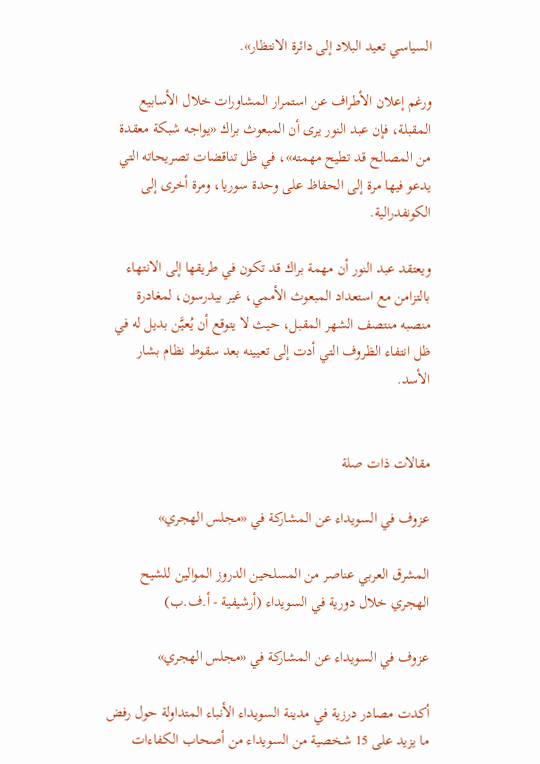السياسي تعيد البلاد إلى دائرة الانتظار».

ورغم إعلان الأطراف عن استمرار المشاورات خلال الأسابيع المقبلة، فإن عبد النور يرى أن المبعوث براك «يواجه شبكة معقدة من المصالح قد تطيح مهمته»، في ظل تناقضات تصريحاته التي يدعو فيها مرة إلى الحفاظ على وحدة سوريا، ومرة أخرى إلى الكونفدرالية.

ويعتقد عبد النور أن مهمة براك قد تكون في طريقها إلى الانتهاء بالتزامن مع استعداد المبعوث الأممي، غير بيدرسون، لمغادرة منصبه منتصف الشهر المقبل، حيث لا يتوقع أن يُعيَّن بديل له في ظل انتفاء الظروف التي أدت إلى تعيينه بعد سقوط نظام بشار الأسد.


مقالات ذات صلة

عزوف في السويداء عن المشاركة في «مجلس الهجري»

المشرق العربي عناصر من المسلحين الدروز الموالين للشيح الهجري خلال دورية في السويداء (أرشيفية - أ.ف.ب)

عزوف في السويداء عن المشاركة في «مجلس الهجري»

أكدت مصادر درزية في مدينة السويداء الأنباء المتداولة حول رفض ما يزيد على 15 شخصية من السويداء من أصحاب الكفاءات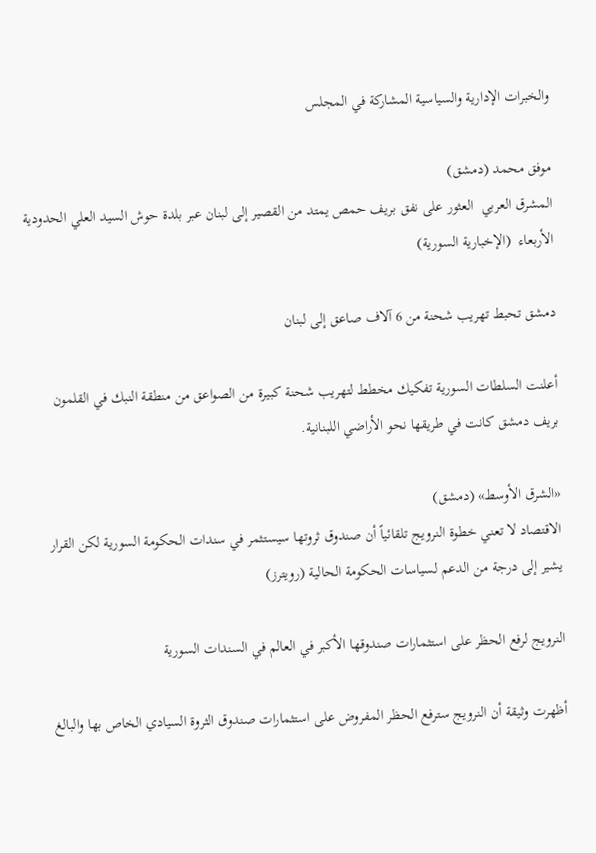والخبرات الإدارية والسياسية المشاركة في المجلس

موفق محمد (دمشق)
المشرق العربي  العثور على نفق بريف حمص يمتد من القصير إلى لبنان عبر بلدة حوش السيد العلي الحدودية الأربعاء  (الإخبارية السورية)

دمشق تحبط تهريب شحنة من 6 آلاف صاعق إلى لبنان

أعلنت السلطات السورية تفكيك مخطط لتهريب شحنة كبيرة من الصواعق من منطقة النبك في القلمون بريف دمشق كانت في طريقها نحو الأراضي اللبنانية.

«الشرق الأوسط» (دمشق)
الاقتصاد لا تعني خطوة النرويج تلقائياً أن صندوق ثروتها سيستثمر في سندات الحكومة السورية لكن القرار يشير إلى درجة من الدعم لسياسات الحكومة الحالية (رويترز)

النرويج لرفع الحظر على استثمارات صندوقها الأكبر في العالم في السندات السورية

أظهرت وثيقة أن النرويج سترفع الحظر المفروض على استثمارات صندوق الثروة السيادي الخاص بها والبالغ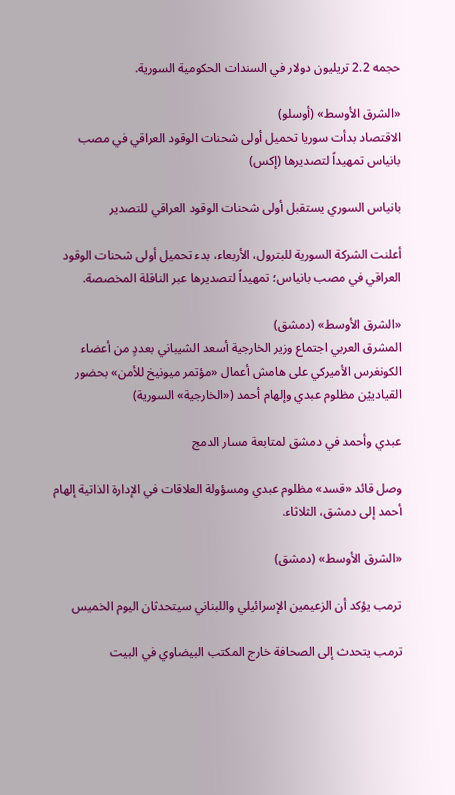حجمه 2.2 تريليون دولار في السندات الحكومية السورية.

«الشرق الأوسط» (أوسلو)
الاقتصاد بدأت سوريا تحميل أولى شحنات الوقود العراقي في مصب بانياس تمهيداً لتصديرها (إكس)

بانياس السوري يستقبل أولى شحنات الوقود العراقي للتصدير

أعلنت الشركة السورية للبترول، الأربعاء، بدء تحميل أولى شحنات الوقود العراقي في مصب بانياس؛ تمهيداً لتصديرها عبر الناقلة المخصصة.

«الشرق الأوسط» (دمشق)
المشرق العربي اجتماع وزير الخارجية أسعد الشيباني بعددٍ من أعضاء الكونغرس الأميركي على هامش أعمال «مؤتمر ميونيخ للأمن» بحضور القيادييْن مظلوم عبدي وإلهام أحمد («الخارجية» السورية)

عبدي وأحمد في دمشق لمتابعة مسار الدمج

وصل قائد «قسد» مظلوم عبدي ومسؤولة العلاقات في الإدارة الذاتية إلهام أحمد إلى دمشق، الثلاثاء.

«الشرق الأوسط» (دمشق)

ترمب يؤكد أن الزعيمين الإسرائيلي واللبناني سيتحدثان اليوم الخميس

ترمب يتحدث إلى الصحافة خارج المكتب البيضاوي في البيت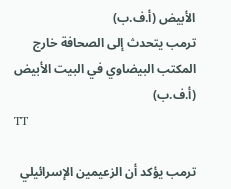الأبيض (أ.ف.ب)
ترمب يتحدث إلى الصحافة خارج المكتب البيضاوي في البيت الأبيض (أ.ف.ب)
TT

ترمب يؤكد أن الزعيمين الإسرائيلي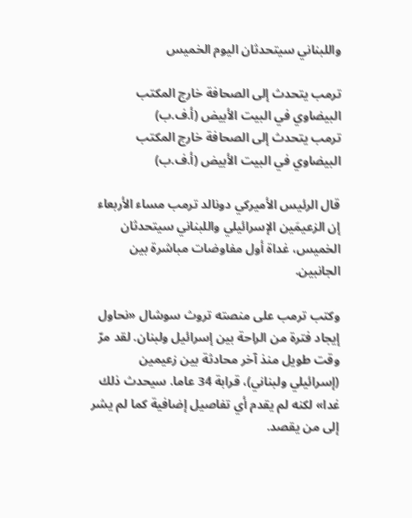واللبناني سيتحدثان اليوم الخميس

ترمب يتحدث إلى الصحافة خارج المكتب البيضاوي في البيت الأبيض (أ.ف.ب)
ترمب يتحدث إلى الصحافة خارج المكتب البيضاوي في البيت الأبيض (أ.ف.ب)

قال الرئيس الأميركي دونالد ترمب مساء الأربعاء إن الزعيمَين الإسرائيلي واللبناني سيتحدثان الخميس، غداة أول مفاوضات مباشرة بين الجانبين.

وكتب ترمب على منصته تروث سوشال «نحاول إيجاد فترة من الراحة بين إسرائيل ولبنان. لقد مرّ وقت طويل منذ آخر محادثة بين زعيمين (إسرائيلي ولبناني)، قرابة 34 عاما. سيحدث ذلك غدا» لكنه لم يقدم أي تفاصيل إضافية كما لم يشر إلى من يقصد.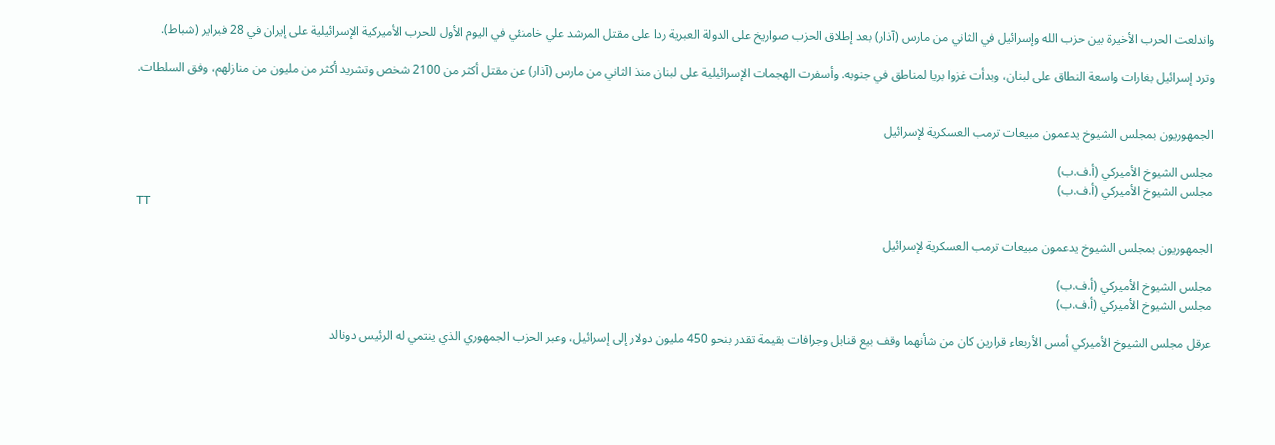واندلعت الحرب الأخيرة بين حزب الله وإسرائيل في الثاني من مارس (آذار) بعد إطلاق الحزب صواريخ على الدولة العبرية ردا على مقتل المرشد علي خامنئي في اليوم الأول للحرب الأميركية الإسرائيلية على إيران في 28 فبراير (شباط).

وترد إسرائيل بغارات واسعة النطاق على لبنان، وبدأت غزوا بريا لمناطق في جنوبه. وأسفرت الهجمات الإسرائيلية على لبنان منذ الثاني من مارس (آذار) عن مقتل أكثر من 2100 شخص وتشريد أكثر من مليون من منازلهم، وفق السلطات.


الجمهوريون بمجلس الشيوخ يدعمون مبيعات ترمب العسكرية لإسرائيل

مجلس الشيوخ الأميركي (أ.ف.ب)
مجلس الشيوخ الأميركي (أ.ف.ب)
TT

الجمهوريون بمجلس الشيوخ يدعمون مبيعات ترمب العسكرية لإسرائيل

مجلس الشيوخ الأميركي (أ.ف.ب)
مجلس الشيوخ الأميركي (أ.ف.ب)

عرقل مجلس الشيوخ الأميركي أمس الأربعاء قرارين كان من شأنهما وقف بيع قنابل وجرافات بقيمة تقدر بنحو 450 مليون دولار إلى إسرائيل، وعبر الحزب الجمهوري الذي ينتمي له الرئيس دونالد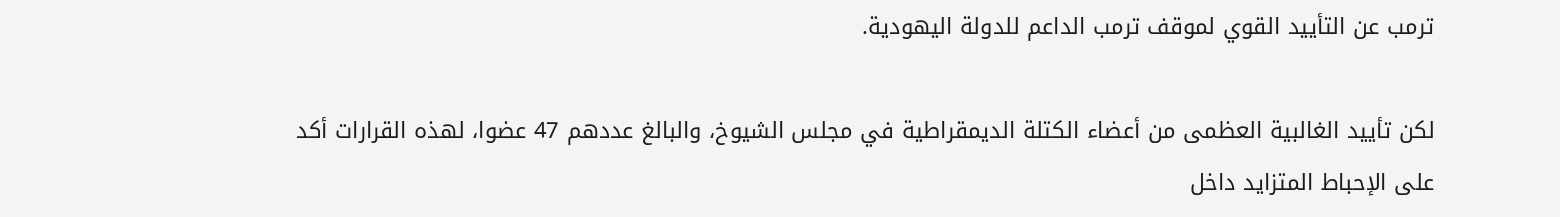ترمب عن التأييد القوي لموقف ترمب الداعم للدولة اليهودية.

لكن تأييد الغالبية العظمى من أعضاء الكتلة الديمقراطية في مجلس الشيوخ، والبالغ عددهم 47 عضوا، لهذه القرارات أكد على الإحباط المتزايد داخل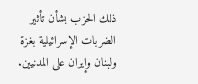ذلك الحزب بشأن تأثير الضربات الإسرائيلية بغزة ولبنان وإيران ‌على المدنيين.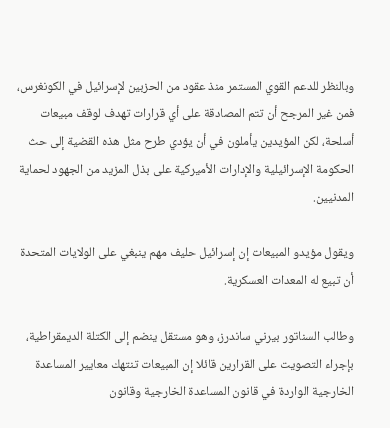وبالنظر للدعم ‌القوي المستمر منذ عقود من ‌الحزبين لإسرائيل في الكونغرس، فمن غير المرجح أن تتم المصادقة على أي قرارات تهدف لوقف مبيعات أسلحة، لكن المؤيدين يأملون في أن يؤدي طرح مثل هذه القضية إلى حث الحكومة الإسرائيلية والإدارات الأميركية على بذل المزيد من الجهود لحماية المدنيين.

ويقول مؤيدو المبيعات إن إسرائيل حليف مهم ينبغي على الولايات المتحدة أن تبيع له المعدات ‌العسكرية.

وطالب السناتور بيرني ساندرز، ‌وهو مستقل ينضم إلى الكتلة الديمقراطية، بإجراء التصويت على ‌القرارين قائلا إن المبيعات تنتهك معايير المساعدة الخارجية الواردة ‌في قانون المساعدة الخارجية وقانون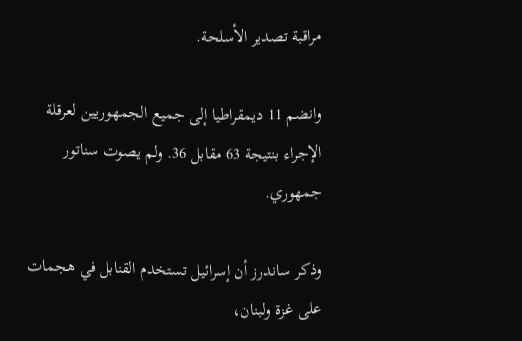مراقبة تصدير الأسلحة.

وانضم 11 ديمقراطيا إلى جميع الجمهوريين لعرقلة الإجراء بنتيجة 63 مقابل 36. ولم يصوت سناتور جمهوري.

وذكر ساندرز أن إسرائيل تستخدم القنابل ‌في هجمات على غزة ولبنان،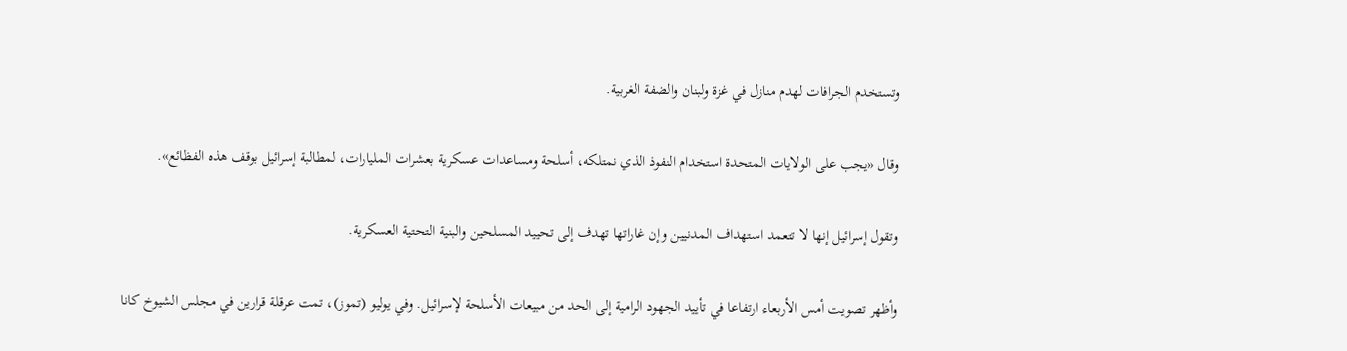وتستخدم الجرافات لهدم منازل في غزة ولبنان والضفة الغربية.

وقال «يجب على الولايات المتحدة استخدام النفوذ الذي نمتلكه، أسلحة ومساعدات عسكرية بعشرات المليارات، لمطالبة إسرائيل بوقف هذه الفظائع».

وتقول إسرائيل إنها لا تتعمد استهداف المدنيين وإن غاراتها تهدف إلى تحييد المسلحين والبنية التحتية العسكرية.

وأظهر تصويت أمس الأربعاء ارتفاعا في تأييد الجهود الرامية إلى الحد من مبيعات الأسلحة لإسرائيل. وفي يوليو (تموز)، تمت عرقلة قرارين في مجلس الشيوخ كانا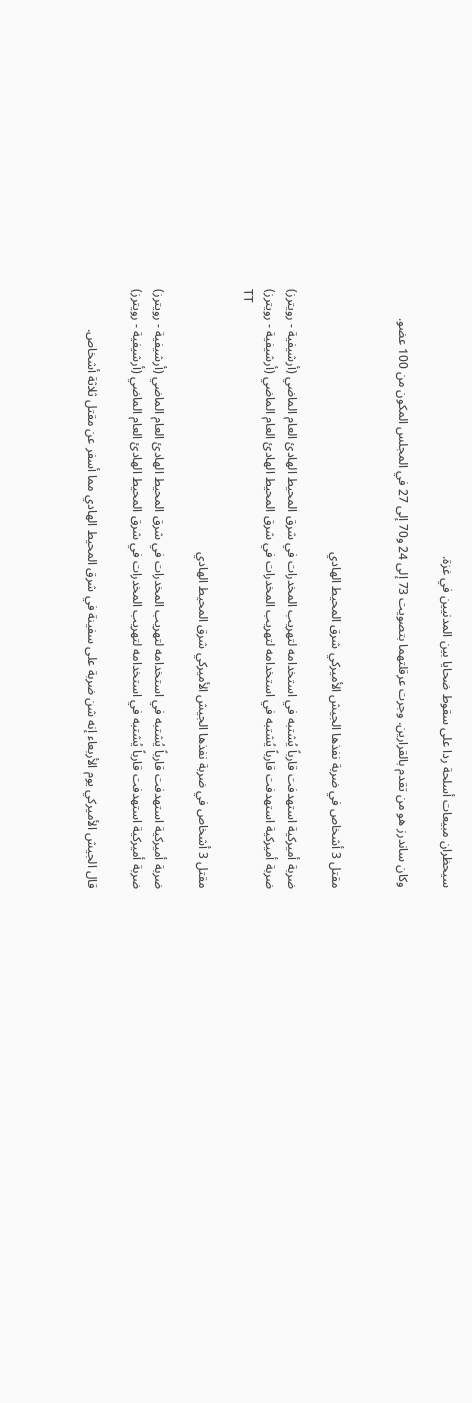سيحظران مبيعات أسلحة ردا على سقوط ضحايا بين المدنيين في غزة.

وكان ساندرز هو من تقدم بالقرارين. وجرت عرقلتهما بتصويت 73 إلى 24 و70 إلى 27 في المجلس المكون من 100 عضو.


مقتل 3 أشخاص في ضربة نفذها الجيش الأميركي شرق المحيط الهادي

ضربة أميركية استهدفت قارباً يُشتبه في استخدامه لتهريب المخدرات في شرق المحيط الهادئ العام الماضي (أرشيفية - رويترز)
ضربة أميركية استهدفت قارباً يُشتبه في استخدامه لتهريب المخدرات في شرق المحيط الهادئ العام الماضي (أرشيفية - رويترز)
TT

مقتل 3 أشخاص في ضربة نفذها الجيش الأميركي شرق المحيط الهادي

ضربة أميركية استهدفت قارباً يُشتبه في استخدامه لتهريب المخدرات في شرق المحيط الهادئ العام الماضي (أرشيفية - رويترز)
ضربة أميركية استهدفت قارباً يُشتبه في استخدامه لتهريب المخدرات في شرق المحيط الهادئ العام الماضي (أرشيفية - رويترز)

قال الجيش الأميركي يوم الأربعاء إنه شن ضربة على ‌سفينة في شرق ‌المحيط الهادي ‌مما أسفر عن مقتل ثلاثة أشخاص.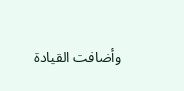وأضافت القيادة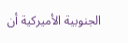الجنوبية الأميركية أن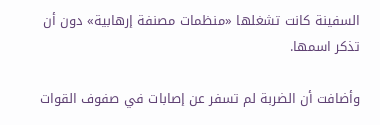السفينة ‌كانت ‌تشغلها «منظمات مصنفة ‌إرهابية» دون أن تذكر اسمها.

وأضافت أن الضربة ‌لم تسفر عن إصابات في صفوف القوات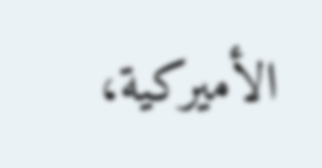الأميركية،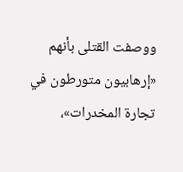ووصفت القتلى بأنهم «إرهابيون متورطون في تجارة المخدرات»،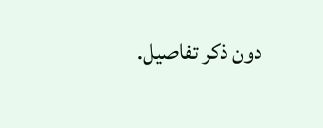دون ذكر تفاصيل.